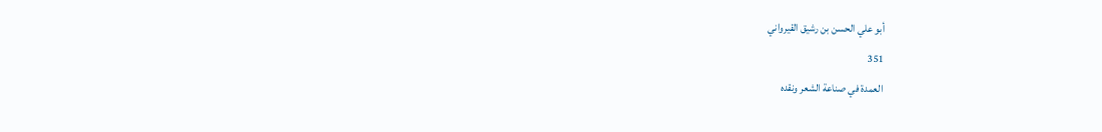أبو علي الحسن بن رشيق القيرواني
351
العمدة في صناعة الشعر ونقده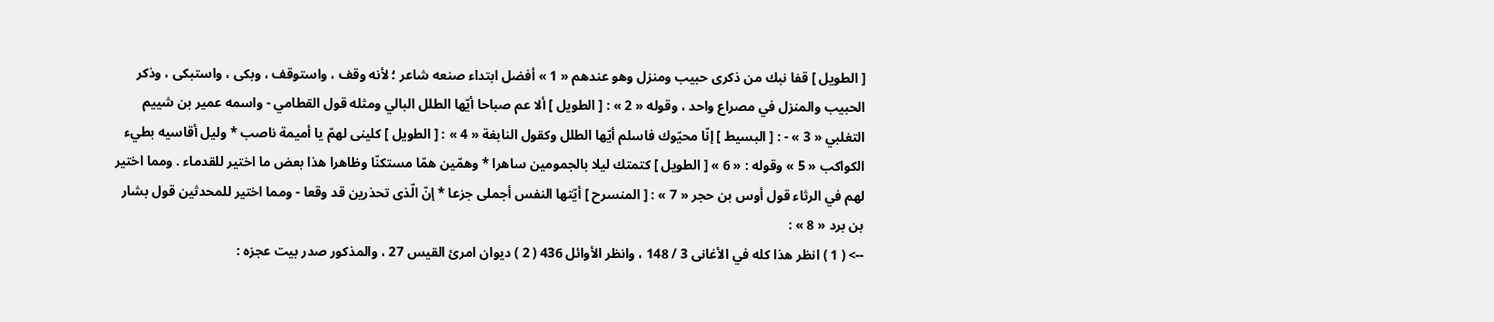[ الطويل ] قفا نبك من ذكرى حبيب ومنزل وهو عندهم « 1 » أفضل ابتداء صنعه شاعر ؛ لأنه وقف ، واستوقف ، وبكى ، واستبكى ، وذكر الحبيب والمنزل في مصراع واحد ، وقوله « 2 » : [ الطويل ] ألا عم صباحا أيّها الطلل البالي ومثله قول القطامي - واسمه عمير بن شييم التغلبي « 3 » - : [ البسيط ] إنّا محيّوك فاسلم أيّها الطلل وكقول النابغة « 4 » : [ الطويل ] كلينى لهمّ يا أميمة ناصب * وليل أقاسيه بطيء الكواكب « 5 » وقوله : « 6 » [ الطويل ] كتمتك ليلا بالجمومين ساهرا * وهمّين همّا مستكنّا وظاهرا هذا بعض ما اختير للقدماء . ومما اختير لهم في الرثاء قول أوس بن حجر « 7 » : [ المنسرح ] أيّتها النفس أجملى جزعا * إنّ الّذى تحذرين قد وقعا - ومما اختير للمحدثين قول بشار بن برد « 8 » :
--> ( 1 ) انظر هذا كله في الأغانى 3 / 148 ، وانظر الأوائل 436 ( 2 ) ديوان امرئ القيس 27 ، والمذكور صدر بيت عجزه :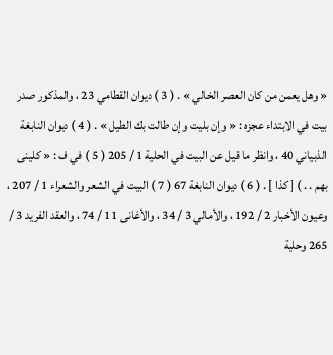« وهل يعمن من كان العصر الخالي » . ( 3 ) ديوان القطامي 23 ، والمذكور صدر بيت في الابتداء عجزه : « وإن بليت وإن طالت بك الطيل » . ( 4 ) ديوان النابغة الذبياني 40 ، وانظر ما قيل عن البيت في الحلية 1 / 205 ( 5 ) في ف : « كلينى بهم . . ) [ كذا ] . ( 6 ) ديوان النابغة 67 ( 7 ) البيت في الشعر والشعراء 1 / 207 ، وعيون الأخبار 2 / 192 ، والأمالي 3 / 34 ، والأغانى 11 / 74 ، والعقد الفريد 3 / 265 وحلية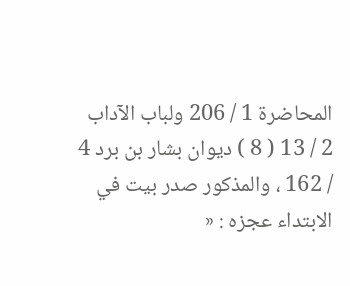المحاضرة 1 / 206 ولباب الآداب 2 / 13 ( 8 ) ديوان بشار بن برد 4 / 162 ، والمذكور صدر بيت في الابتداء عجزه : «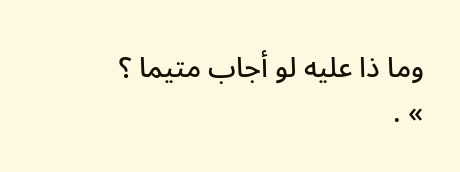وما ذا عليه لو أجاب متيما ؟ » .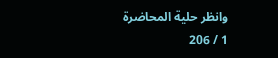وانظر حلية المحاضرة 1 / 206